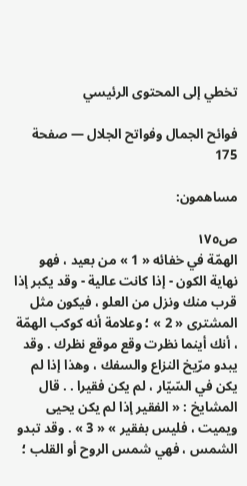تخطي إلى المحتوى الرئيسي

فوائح الجمال وفواتح الجلال — صفحة 175

مساهمون:

ص١٧٥
الهمّة في خفائه « 1 » من بعيد ، فهو نهاية الكون - إذا كانت عالية - وقد يكبر إذا قرب منك ونزل من العلو ، فيكون مثل المشترى « 2 » ؛ وعلامة أنه كوكب الهمّة ، أنك أينما نظرت وقع موقع نظرك . وقد يبدو مرّيخ النزاع والسفك ، وهذا إذا لم يكن في السّيّار ، لم يكن فقيرا . . قال المشايخ : « الفقير إذا لم يكن يحيى ويميت ، فليس بفقير » « 3 » . وقد تبدو الشمس ، فهي شمس الروح أو القلب ؛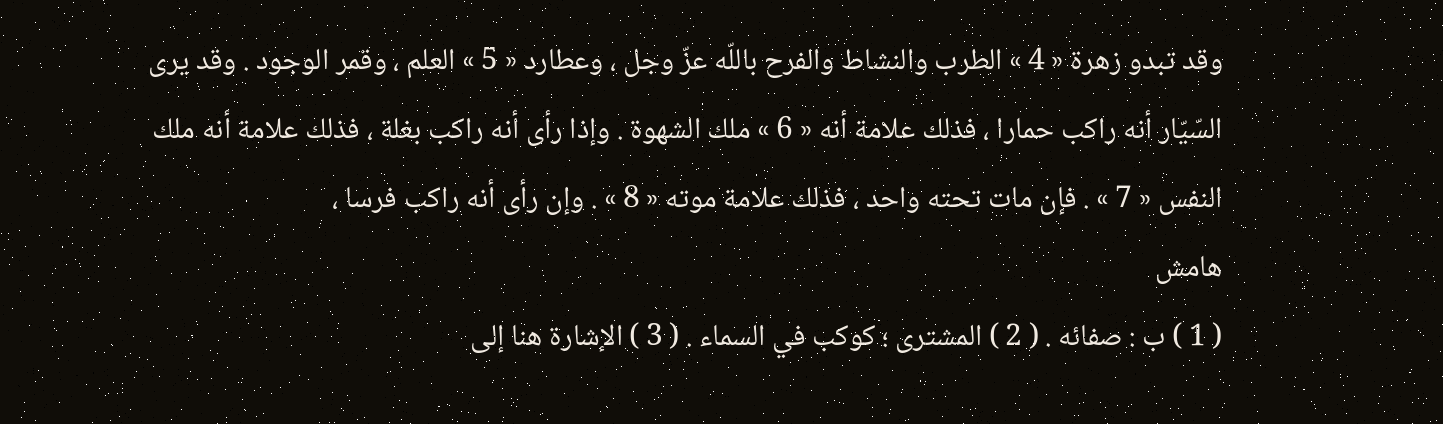وقد تبدو زهرة « 4 » الطرب والنشاط والفرح باللّه عزّ وجل ، وعطارد « 5 » العلم ، وقمر الوجود . وقد يرى السّيّار أنه راكب حمارا ، فذلك علامة أنه « 6 » ملك الشهوة . وإذا رأى أنه راكب بغلة ، فذلك علامة أنه ملك النفس « 7 » . فإن مات تحته واحد ، فذلك علامة موته « 8 » . وإن رأى أنه راكب فرسا ،
هامش
( 1 ) ب : صفائه . ( 2 ) المشترى ؛ كوكب في السماء . ( 3 ) الإشارة هنا إلى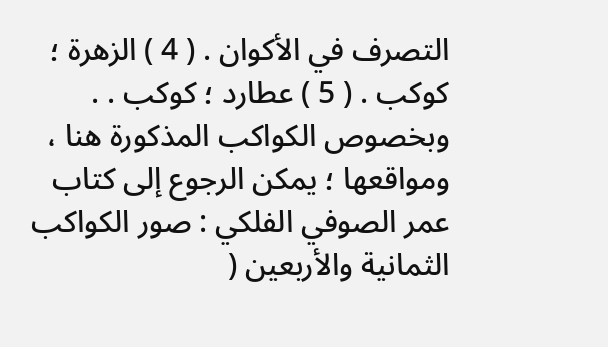التصرف في الأكوان . ( 4 ) الزهرة ؛ كوكب . ( 5 ) عطارد ؛ كوكب . . وبخصوص الكواكب المذكورة هنا ، ومواقعها ؛ يمكن الرجوع إلى كتاب عمر الصوفي الفلكي : صور الكواكب الثمانية والأربعين (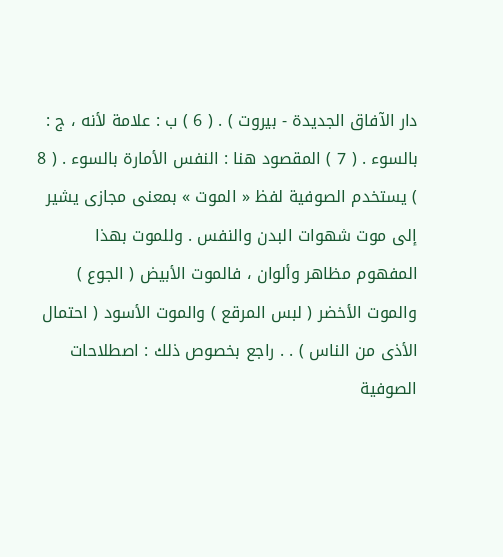دار الآفاق الجديدة - بيروت ) . ( 6 ) ب : علامة لأنه ، ج : بالسوء . ( 7 ) المقصود هنا : النفس الأمارة بالسوء . ( 8 ) يستخدم الصوفية لفظ « الموت » بمعنى مجازى يشير إلى موت شهوات البدن والنفس . وللموت بهذا المفهوم مظاهر وألوان ، فالموت الأبيض ( الجوع ) والموت الأخضر ( لبس المرقع ) والموت الأسود ( احتمال الأذى من الناس ) . . راجع بخصوص ذلك : اصطلاحات الصوفية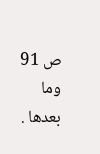ص 91 وما بعدها .